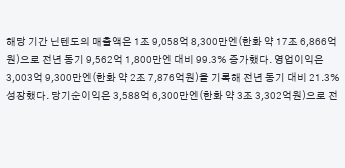해당 기간 닌텐도의 매출액은 1조 9,058억 8,300만엔(한화 약 17조 6,866억원)으로 전년 동기 9,562억 1,800만엔 대비 99.3% 증가했다. 영업이익은 3,003억 9,300만엔(한화 약 2조 7,876억원)을 기록해 전년 동기 대비 21.3% 성장했다. 당기순이익은 3,588억 6,300만엔(한화 약 3조 3,302억원)으로 전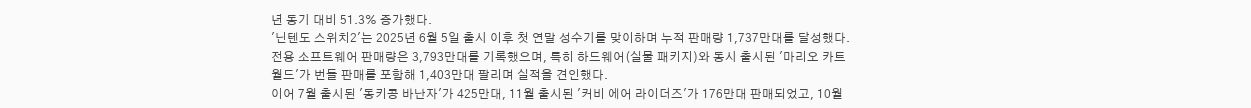년 동기 대비 51.3% 증가했다.
'닌텐도 스위치2'는 2025년 6월 5일 출시 이후 첫 연말 성수기를 맞이하며 누적 판매량 1,737만대를 달성했다. 전용 소프트웨어 판매량은 3,793만대를 기록했으며, 특히 하드웨어(실물 패키지)와 동시 출시된 '마리오 카트 월드'가 번들 판매를 포함해 1,403만대 팔리며 실적을 견인했다.
이어 7월 출시된 '동키콩 바난자'가 425만대, 11월 출시된 '커비 에어 라이더즈'가 176만대 판매되었고, 10월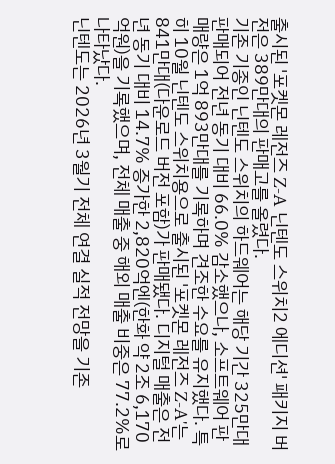출시된 '포켓몬 레전즈 Z-A 닌텐도 스위치2 에디션' 패키지 버전은 389만대의 판매고를 올렸다.
기존 기종인 닌텐도 스위치의 하드웨어는 해당 기간 325만대 판매되어 전년 동기 대비 66.0% 감소했으나, 소프트웨어 판매량은 1억 893만대를 기록하며 견조한 수요를 유지했다. 특히 10월 닌텐도 스위치용으로 출시된 '포켓몬 레전즈 Z-A'는 841만대(다운로드 버전 포함)가 판매됐다. 디지털 매출은 전년 동기 대비 14.7% 증가한 2,820억엔(한화 약 2조 6,170억원)을 기록했으며, 전체 매출 중 해외 매출 비중은 77.2%로 나타났다.
닌텐도는 2026년 3월기 전체 연결 실적 전망을 기존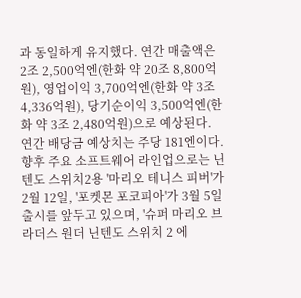과 동일하게 유지했다. 연간 매출액은 2조 2,500억엔(한화 약 20조 8,800억원), 영업이익 3,700억엔(한화 약 3조 4,336억원), 당기순이익 3,500억엔(한화 약 3조 2,480억원)으로 예상된다. 연간 배당금 예상치는 주당 181엔이다.
향후 주요 소프트웨어 라인업으로는 닌텐도 스위치2용 '마리오 테니스 피버'가 2월 12일, '포켓몬 포코피아'가 3월 5일 출시를 앞두고 있으며, '슈퍼 마리오 브라더스 원더 닌텐도 스위치 2 에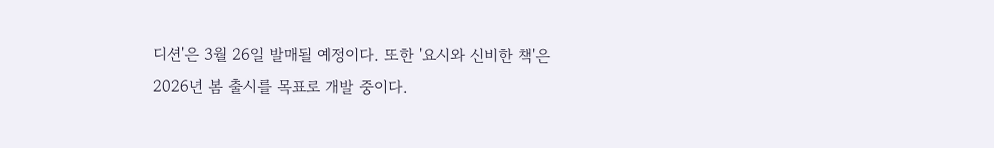디션'은 3월 26일 발매될 예정이다. 또한 '요시와 신비한 책'은 2026년 봄 출시를 목표로 개발 중이다.